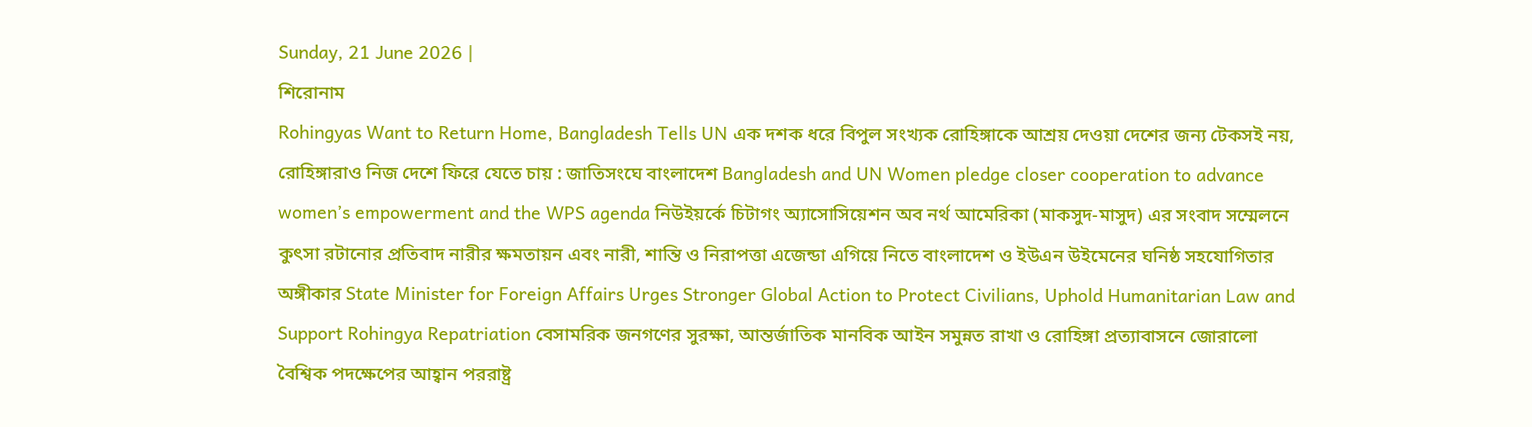Sunday, 21 June 2026 |
শিরোনাম
Rohingyas Want to Return Home, Bangladesh Tells UN এক দশক ধরে বিপুল সংখ্যক রোহিঙ্গাকে আশ্রয় দেওয়া দেশের জন্য টেকসই নয়, রোহিঙ্গারাও নিজ দেশে ফিরে যেতে চায় : জাতিসংঘে বাংলাদেশ Bangladesh and UN Women pledge closer cooperation to advance women’s empowerment and the WPS agenda নিউইয়র্কে চিটাগং অ্যাসোসিয়েশন অব নর্থ আমেরিকা (মাকসুদ-মাসুদ) এর সংবাদ সম্মেলনে কুৎসা রটানোর প্রতিবাদ নারীর ক্ষমতায়ন এবং নারী, শান্তি ও নিরাপত্তা এজেন্ডা এগিয়ে নিতে বাংলাদেশ ও ইউএন উইমেনের ঘনিষ্ঠ সহযোগিতার অঙ্গীকার State Minister for Foreign Affairs Urges Stronger Global Action to Protect Civilians, Uphold Humanitarian Law and Support Rohingya Repatriation বেসামরিক জনগণের সুরক্ষা, আন্তর্জাতিক মানবিক আইন সমুন্নত রাখা ও রোহিঙ্গা প্রত্যাবাসনে জোরালো বৈশ্বিক পদক্ষেপের আহ্বান পররাষ্ট্র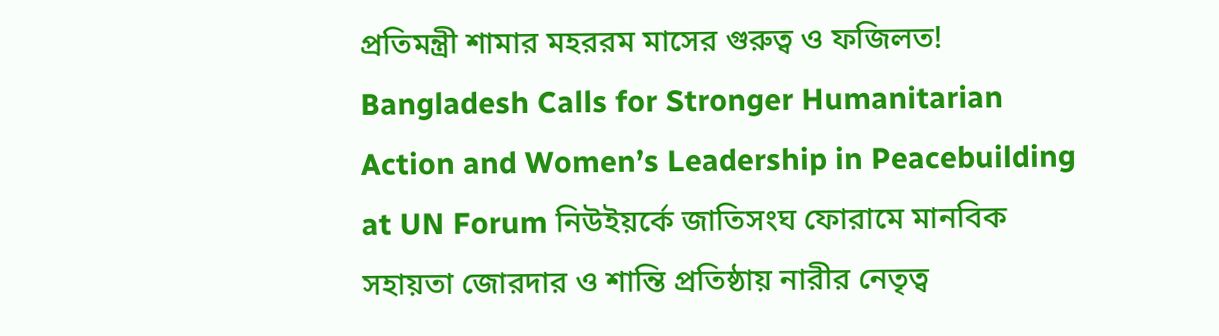প্রতিমন্ত্রী শামার মহররম মাসের গুরুত্ব ও ফজিলত! Bangladesh Calls for Stronger Humanitarian Action and Women’s Leadership in Peacebuilding at UN Forum নিউইয়র্কে জাতিসংঘ ফোরামে মানবিক সহায়তা জোরদার ও শান্তি প্রতিষ্ঠায় নারীর নেতৃত্ব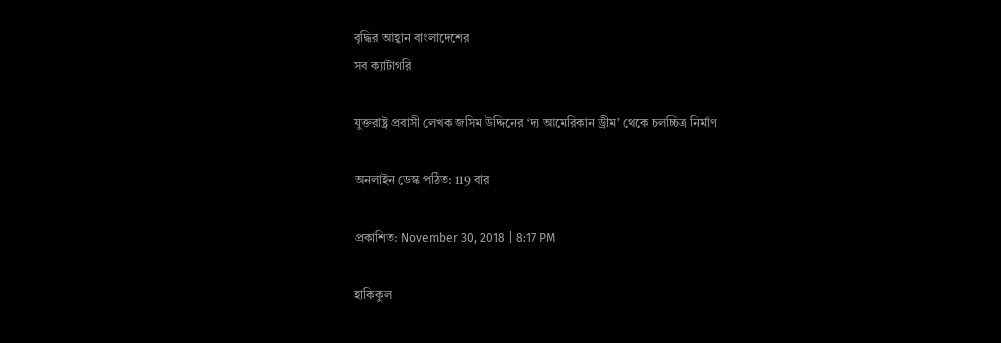বৃদ্ধির আহ্বান বাংলাদেশের
সব ক্যাটাগরি

যুক্তরাষ্ট্র প্রবাসী লেখক জসিম উদ্দিনের ‘দ্য আমেরিকান ড্রীম’ থেকে চলচ্চিত্র নির্মাণ

অনলাইন ডেস্ক পঠিত: 119 বার

প্রকাশিত: November 30, 2018 | 8:17 PM

হাকিকুল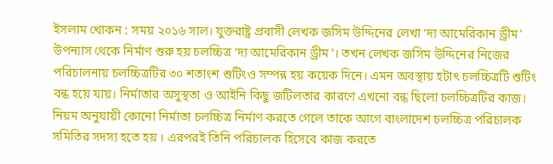ইসলাম খোকন : সময় ২০১৬ সাল। যুক্তরাষ্ট্র প্রবাসী লেখক জসিম উদ্দিনের লেখা ‘দ্য আমেরিকান ড্রীম’ উপন্যাস থেকে নির্মাণ শুরু হয় চলচ্চিত্র ‘দ্য আমেরিকান ড্রীম’। তখন লেখক জসিম উদ্দিনের নিজের পরিচালনায় চলচ্চিত্রটির ৩০ শতাংশ শুটিংও সম্পন্ন হয় কয়েক দিনে। এমন অবস্থায় হটাৎ চলচ্চিত্রটি শুটিং বন্ধ হয়ে যায়। নির্মাতার অসুস্থতা ও আইনি কিছু জটিলতার কারণে এখনো বন্ধ ছিলো চলচ্চিত্রটির কাজ। নিয়ম অনুযায়ী কোনো নির্মাতা চলচ্চিত্র নির্মাণ করতে গেলে তাকে আগে বাংলাদেশ চলচ্চিত্র পরিচালক সমিতির সদস্য হতে হয় । এরপরই তিনি পরিচালক হিসেবে কাজ করতে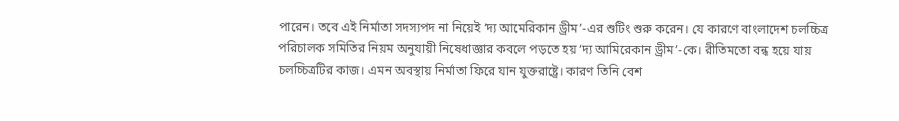পারেন। তবে এই নির্মাতা সদস্যপদ না নিয়েই ‘দ্য আমেরিকান ড্রীম’-এর শুটিং শুরু করেন। যে কারণে বাংলাদেশ চলচ্চিত্র পরিচালক সমিতির নিয়ম অনুযায়ী নিষেধাজ্ঞার কবলে পড়তে হয় ‘দ্য আমিরেকান ড্রীম’-কে। রীতিমতো বন্ধ হয়ে যায় চলচ্চিত্রটির কাজ। এমন অবস্থায় নির্মাতা ফিরে যান যুক্তরাষ্ট্রে। কারণ তিনি বেশ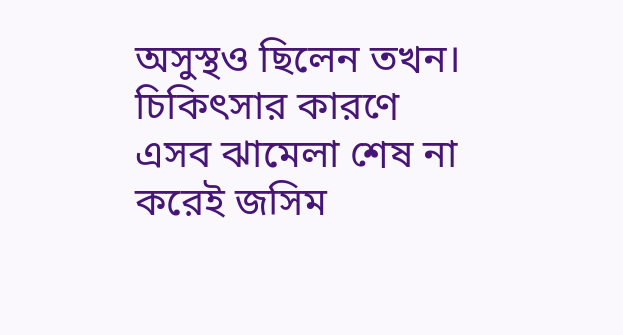অসুস্থও ছিলেন তখন। চিকিৎসার কারণে এসব ঝামেলা শেষ না করেই জসিম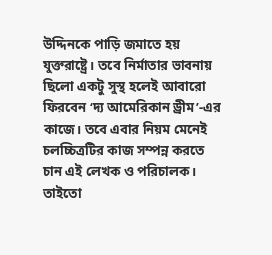উদ্দিনকে পাড়ি জমাতে হয় যুক্তরাষ্ট্রে। তবে নির্মাতার ভাবনায় ছিলো একটু সুস্থ হলেই আবারো ফিরবেন ‘দ্য আমেরিকান ড্রীম’-এর কাজে। তবে এবার নিয়ম মেনেই চলচ্চিত্রটির কাজ সম্পন্ন করতে চান এই লেখক ও পরিচালক। তাইতো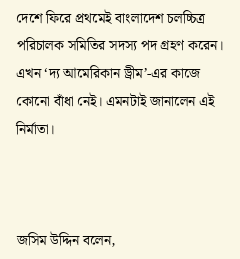দেশে ফিরে প্রথমেই বাংলাদেশ চলচ্চিত্র পরিচালক সমিতির সদস্য পদ গ্রহণ করেন। এখন ‘দ্য আমেরিকান ড্রীম’-এর কাজে কোনো বাঁধা নেই। এমনটাই জানালেন এই নির্মাতা।



জসিম উদ্দিন বলেন,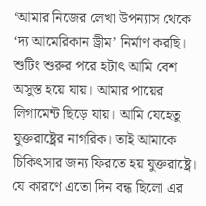‘আমার নিজের লেখা উপন্যাস থেকে ‘দ্য আমেরিকান ড্রীম’ নির্মাণ করছি। শুটিং শুরুর পরে হটাৎ আমি বেশ অসুস্ত হয়ে যায়। আমার পায়ের লিগামেন্ট ছিড়ে যায়। আমি যেহেতু যুক্তরাষ্ট্রের নাগরিক। তাই আমাকে চিকিৎসার জন্য ফিরতে হয় যুক্তরাষ্ট্রে। যে কারণে এতো দিন বন্ধ ছিলো এর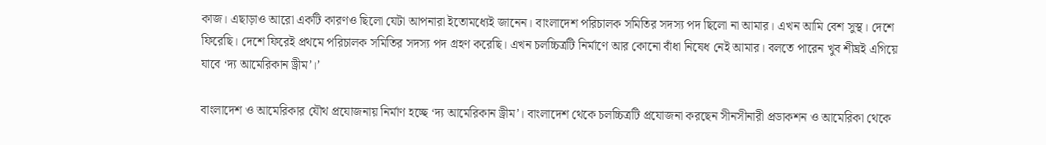কাজ। এছাড়াও আরো একটি কারণও ছিলো যেটা আপনারা ইতোমধ্যেই জানেন। বাংলাদেশ পরিচালক সমিতির সদস্য পদ ছিলো না আমার। এখন আমি বেশ সুস্থ। দেশে ফিরেছি। দেশে ফিরেই প্রথমে পরিচালক সমিতির সদস্য পদ গ্রহণ করেছি। এখন চলচ্চিত্রটি নির্মাণে আর কোনো বাঁধা নিষেধ নেই আমার। বলতে পারেন খুব শীঘ্রই এগিয়ে যাবে ‘দ্য আমেরিকান ড্রীম’।’

বাংলাদেশ ও আমেরিকার যৌথ প্রযোজনায় নির্মাণ হচ্ছে ‘দ্য আমেরিকান ড্রীম’। বাংলাদেশ থেকে চলচ্চিত্রটি প্রযোজনা করছেন সীনসীনারী প্রডাকশন ও আমেরিকা থেকে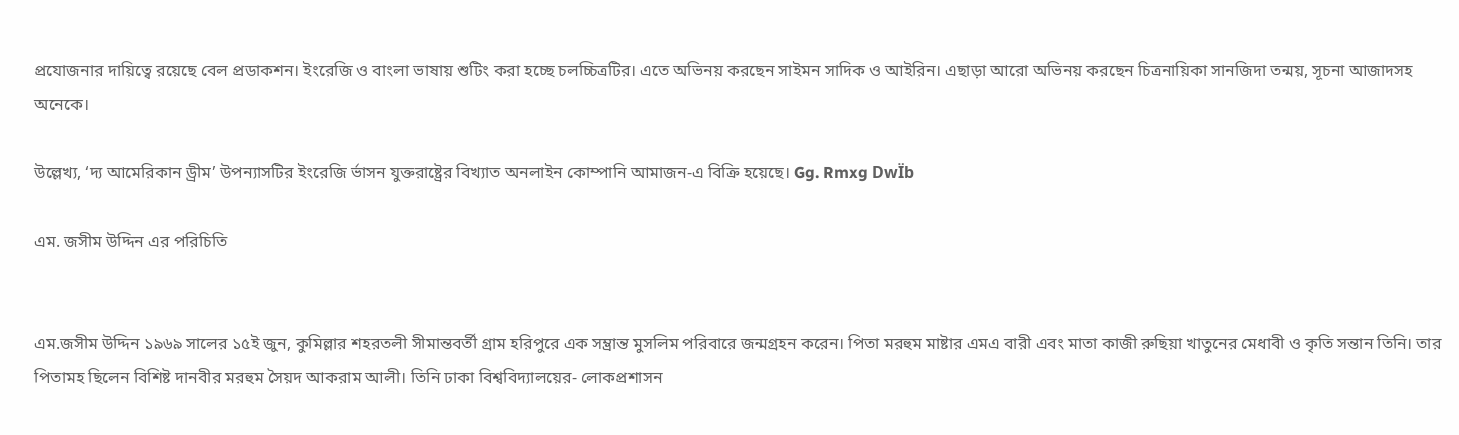প্রযোজনার দায়িত্বে রয়েছে বেল প্রডাকশন। ইংরেজি ও বাংলা ভাষায় শুটিং করা হচ্ছে চলচ্চিত্রটির। এতে অভিনয় করছেন সাইমন সাদিক ও আইরিন। এছাড়া আরো অভিনয় করছেন চিত্রনায়িকা সানজিদা তন্ময়, সূচনা আজাদসহ অনেকে।

উল্লেখ্য, ‘দ্য আমেরিকান ড্রীম’ উপন্যাসটির ইংরেজি র্ভাসন যুক্তরাষ্ট্রের বিখ্যাত অনলাইন কোম্পানি আমাজন-এ বিক্রি হয়েছে। Gg. Rmxg DwÏb

এম. জসীম উদ্দিন এর পরিচিতি


এম.জসীম উদ্দিন ১৯৬৯ সালের ১৫ই জুন, কুমিল্লার শহরতলী সীমান্তবর্তী গ্রাম হরিপুরে এক সম্ভ্রান্ত মুসলিম পরিবারে জন্মগ্রহন করেন। পিতা মরহুম মাষ্টার এমএ বারী এবং মাতা কাজী রুছিয়া খাতুনের মেধাবী ও কৃতি সন্তান তিনি। তার পিতামহ ছিলেন বিশিষ্ট দানবীর মরহুম সৈয়দ আকরাম আলী। তিনি ঢাকা বিশ্ববিদ্যালয়ের- লোকপ্রশাসন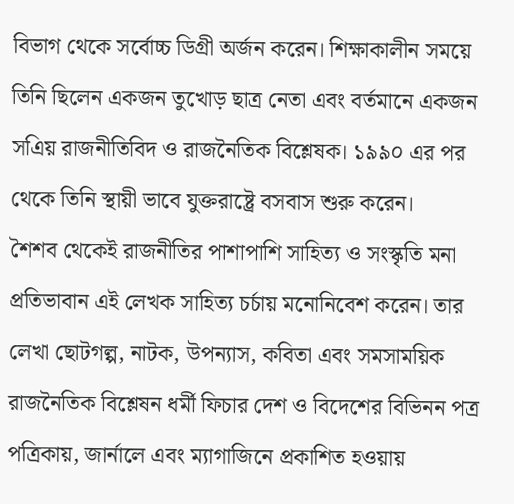বিভাগ থেকে সর্বোচ্চ ডিগ্রী অর্জন করেন। শিক্ষাকালীন সময়ে তিনি ছিলেন একজন তুখোড় ছাত্র নেতা এবং বর্তমানে একজন সএিয় রাজনীতিবিদ ও রাজনৈতিক বিশ্লেষক। ১৯৯০ এর পর থেকে তিনি স্থায়ী ভাবে যুক্তরাষ্ট্রে বসবাস শুরু করেন।
শৈশব থেকেই রাজনীতির পাশাপাশি সাহিত্য ও সংস্কৃতি মনা প্রতিভাবান এই লেখক সাহিত্য চর্চায় মনোনিবেশ করেন। তার লেখা ছোটগল্প, নাটক, উপন্যাস, কবিতা এবং সমসাময়িক রাজনৈতিক বিশ্লেষন ধর্মী ফিচার দেশ ও বিদেশের বিভিনন পত্র পত্রিকায়, জার্নালে এবং ম্যাগাজিনে প্রকাশিত হওয়ায়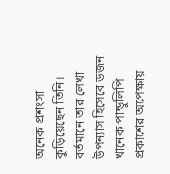অনেক প্রশংসা কুড়িয়েছেন তিনি। বর্তমানে তার লেখা উপন্যাস হিসেবে ডজন খানেক পান্ডুলিপি প্রকাশের অপেক্ষায়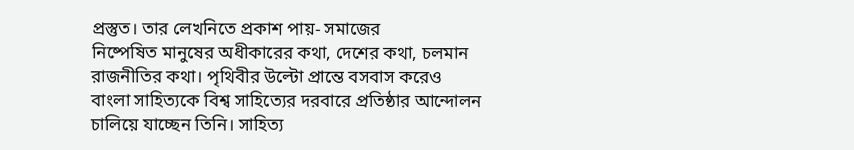প্রস্তুত। তার লেখনিতে প্রকাশ পায়- সমাজের
নিষ্পেষিত মানুষের অধীকারের কথা, দেশের কথা, চলমান রাজনীতির কথা। পৃথিবীর উল্টো প্রান্তে বসবাস করেও
বাংলা সাহিত্যকে বিশ্ব সাহিত্যের দরবারে প্রতিষ্ঠার আন্দোলন চালিয়ে যাচ্ছেন তিনি। সাহিত্য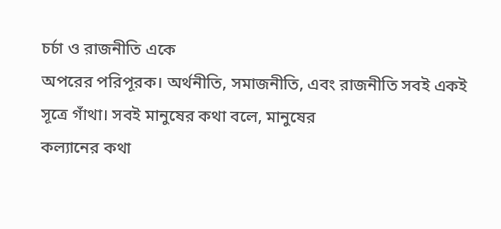চর্চা ও রাজনীতি একে
অপরের পরিপূরক। অর্থনীতি, সমাজনীতি, এবং রাজনীতি সবই একই সূত্রে গাঁথা। সবই মানুষের কথা বলে, মানুষের
কল্যানের কথা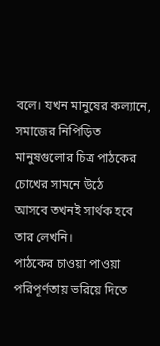বলে। যখন মানুষের কল্যানে, সমাজের নিপিড়িত মানুষগুলোর চিত্র পাঠকের চোখের সামনে উঠে
আসবে তখনই সার্থক হবে তার লেখনি।
পাঠকের চাওয়া পাওয়া পরিপূর্ণতায় ভরিয়ে দিতে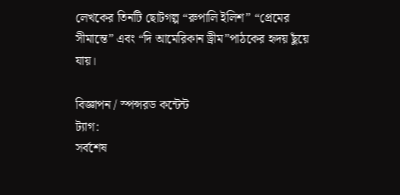লেখকের তিনটি ছোটগল্প “রুপালি ইলিশ” “প্রেমের সীমান্তে” এবং “দি আমেরিকান ড্রীম”পাঠকের হৃদয় ছুঁয়ে যায়।

বিজ্ঞাপন / স্পন্সরড কন্টেন্ট
ট্যাগ:
সর্বশেষ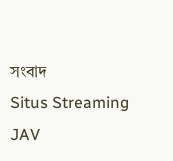সংবাদ
Situs Streaming JAV